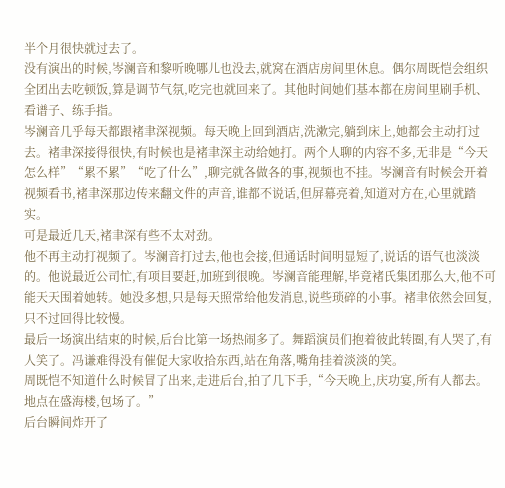半个月很快就过去了。
没有演出的时候,岑澜音和黎听晚哪儿也没去,就窝在酒店房间里休息。偶尔周既恺会组织全团出去吃顿饭,算是调节气氛,吃完也就回来了。其他时间她们基本都在房间里刷手机、看谱子、练手指。
岑澜音几乎每天都跟褚聿深视频。每天晚上回到酒店,洗漱完,躺到床上,她都会主动打过去。褚聿深接得很快,有时候也是褚聿深主动给她打。两个人聊的内容不多,无非是“今天怎么样”“累不累”“吃了什么”,聊完就各做各的事,视频也不挂。岑澜音有时候会开着视频看书,褚聿深那边传来翻文件的声音,谁都不说话,但屏幕亮着,知道对方在,心里就踏实。
可是最近几天,褚聿深有些不太对劲。
他不再主动打视频了。岑澜音打过去,他也会接,但通话时间明显短了,说话的语气也淡淡的。他说最近公司忙,有项目要赶,加班到很晚。岑澜音能理解,毕竟褚氏集团那么大,他不可能天天围着她转。她没多想,只是每天照常给他发消息,说些琐碎的小事。褚聿依然会回复,只不过回得比较慢。
最后一场演出结束的时候,后台比第一场热闹多了。舞蹈演员们抱着彼此转圈,有人哭了,有人笑了。冯谦难得没有催促大家收拾东西,站在角落,嘴角挂着淡淡的笑。
周既恺不知道什么时候冒了出来,走进后台,拍了几下手,“今天晚上,庆功宴,所有人都去。地点在盛海楼,包场了。”
后台瞬间炸开了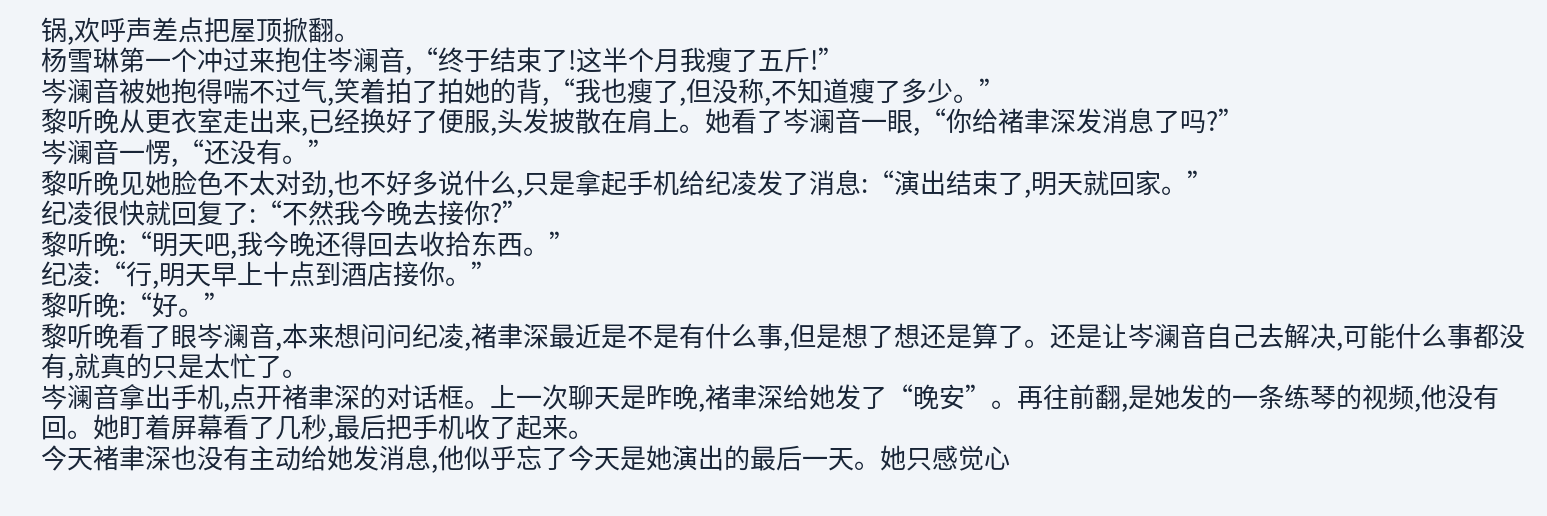锅,欢呼声差点把屋顶掀翻。
杨雪琳第一个冲过来抱住岑澜音,“终于结束了!这半个月我瘦了五斤!”
岑澜音被她抱得喘不过气,笑着拍了拍她的背,“我也瘦了,但没称,不知道瘦了多少。”
黎听晚从更衣室走出来,已经换好了便服,头发披散在肩上。她看了岑澜音一眼,“你给褚聿深发消息了吗?”
岑澜音一愣,“还没有。”
黎听晚见她脸色不太对劲,也不好多说什么,只是拿起手机给纪凌发了消息:“演出结束了,明天就回家。”
纪凌很快就回复了:“不然我今晚去接你?”
黎听晚:“明天吧,我今晚还得回去收拾东西。”
纪凌:“行,明天早上十点到酒店接你。”
黎听晚:“好。”
黎听晚看了眼岑澜音,本来想问问纪凌,褚聿深最近是不是有什么事,但是想了想还是算了。还是让岑澜音自己去解决,可能什么事都没有,就真的只是太忙了。
岑澜音拿出手机,点开褚聿深的对话框。上一次聊天是昨晚,褚聿深给她发了“晚安”。再往前翻,是她发的一条练琴的视频,他没有回。她盯着屏幕看了几秒,最后把手机收了起来。
今天褚聿深也没有主动给她发消息,他似乎忘了今天是她演出的最后一天。她只感觉心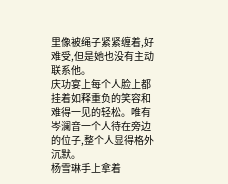里像被绳子紧紧缠着,好难受,但是她也没有主动联系他。
庆功宴上每个人脸上都挂着如释重负的笑容和难得一见的轻松。唯有岑澜音一个人待在旁边的位子,整个人显得格外沉默。
杨雪琳手上拿着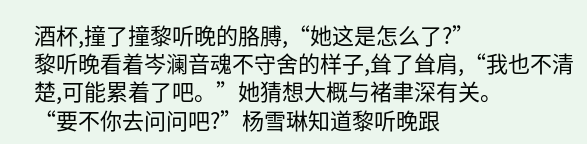酒杯,撞了撞黎听晚的胳膊,“她这是怎么了?”
黎听晚看着岑澜音魂不守舍的样子,耸了耸肩,“我也不清楚,可能累着了吧。”她猜想大概与褚聿深有关。
“要不你去问问吧?”杨雪琳知道黎听晚跟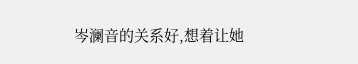岑澜音的关系好,想着让她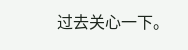过去关心一下。